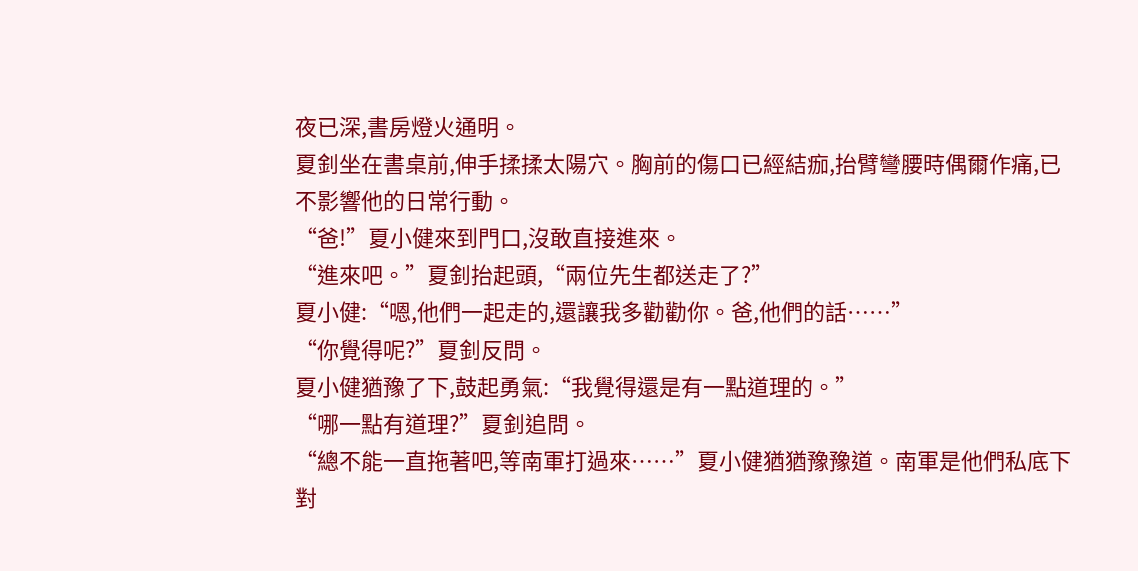夜已深,書房燈火通明。
夏釗坐在書桌前,伸手揉揉太陽穴。胸前的傷口已經結痂,抬臂彎腰時偶爾作痛,已不影響他的日常行動。
“爸!”夏小健來到門口,沒敢直接進來。
“進來吧。”夏釗抬起頭,“兩位先生都送走了?”
夏小健:“嗯,他們一起走的,還讓我多勸勸你。爸,他們的話……”
“你覺得呢?”夏釗反問。
夏小健猶豫了下,鼓起勇氣:“我覺得還是有一點道理的。”
“哪一點有道理?”夏釗追問。
“總不能一直拖著吧,等南軍打過來……”夏小健猶猶豫豫道。南軍是他們私底下對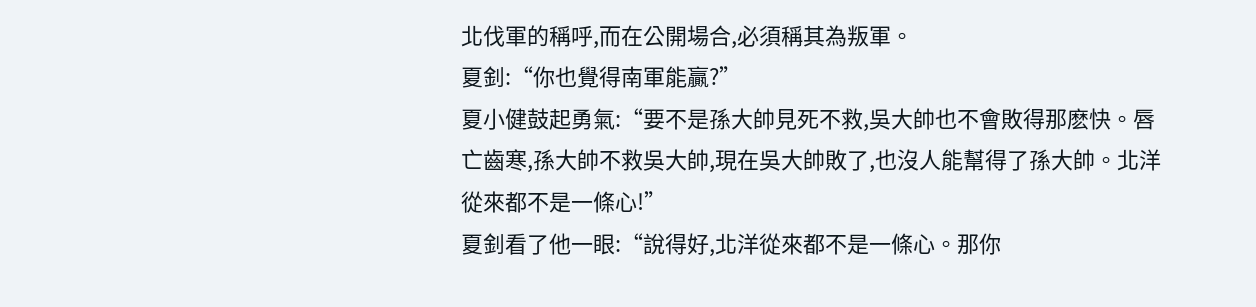北伐軍的稱呼,而在公開場合,必須稱其為叛軍。
夏釗:“你也覺得南軍能贏?”
夏小健鼓起勇氣:“要不是孫大帥見死不救,吳大帥也不會敗得那麽快。唇亡齒寒,孫大帥不救吳大帥,現在吳大帥敗了,也沒人能幫得了孫大帥。北洋從來都不是一條心!”
夏釗看了他一眼:“說得好,北洋從來都不是一條心。那你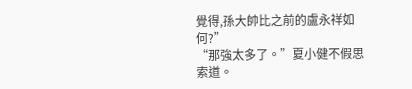覺得,孫大帥比之前的盧永祥如何?”
“那強太多了。”夏小健不假思索道。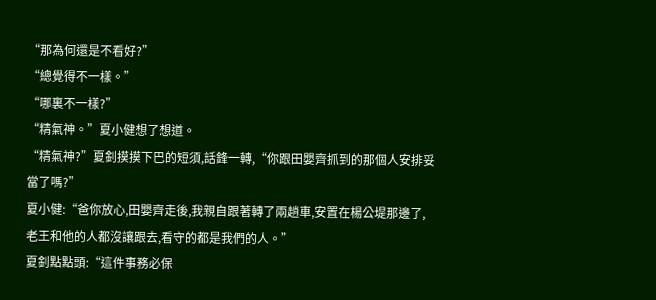“那為何還是不看好?”
“總覺得不一樣。”
“哪裏不一樣?”
“精氣神。”夏小健想了想道。
“精氣神?”夏釗摸摸下巴的短須,話鋒一轉,“你跟田嬰齊抓到的那個人安排妥當了嗎?”
夏小健:“爸你放心,田嬰齊走後,我親自跟著轉了兩趟車,安置在楊公堤那邊了,老王和他的人都沒讓跟去,看守的都是我們的人。”
夏釗點點頭:“這件事務必保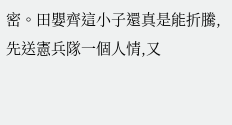密。田嬰齊這小子還真是能折騰,先送憲兵隊一個人情,又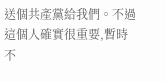送個共產黨給我們。不過這個人確實很重要,暫時不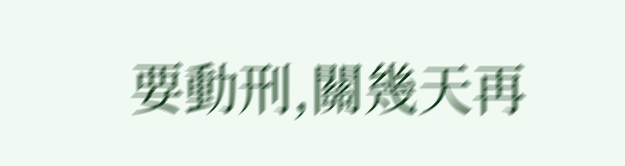要動刑,關幾天再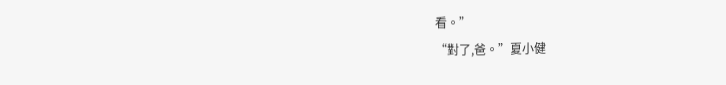看。”
“對了,爸。”夏小健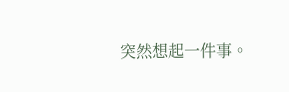突然想起一件事。